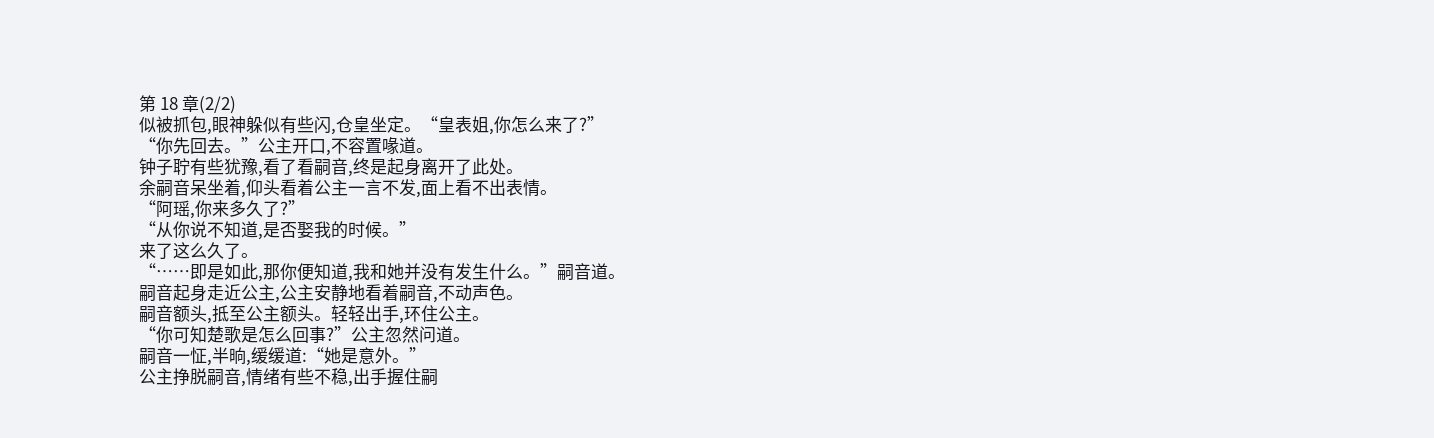第 18 章(2/2)
似被抓包,眼神躲似有些闪,仓皇坐定。“皇表姐,你怎么来了?”
“你先回去。”公主开口,不容置喙道。
钟子聍有些犹豫,看了看嗣音,终是起身离开了此处。
余嗣音呆坐着,仰头看着公主一言不发,面上看不出表情。
“阿瑶,你来多久了?”
“从你说不知道,是否娶我的时候。”
来了这么久了。
“……即是如此,那你便知道,我和她并没有发生什么。”嗣音道。
嗣音起身走近公主,公主安静地看着嗣音,不动声色。
嗣音额头,抵至公主额头。轻轻出手,环住公主。
“你可知楚歌是怎么回事?”公主忽然问道。
嗣音一怔,半晌,缓缓道:“她是意外。”
公主挣脱嗣音,情绪有些不稳,出手握住嗣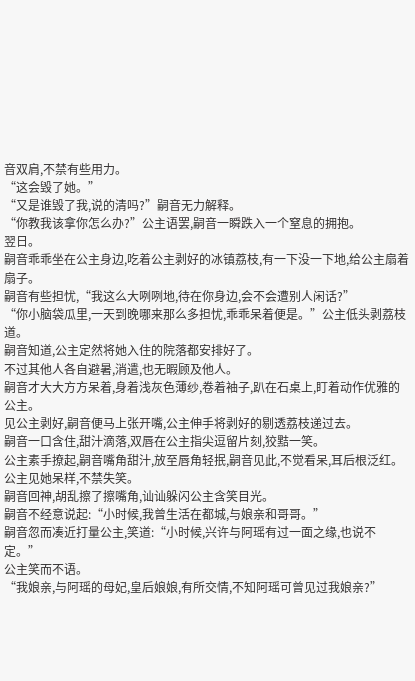音双肩,不禁有些用力。
“这会毁了她。”
“又是谁毁了我,说的清吗?”嗣音无力解释。
“你教我该拿你怎么办?”公主语罢,嗣音一瞬跌入一个窒息的拥抱。
翌日。
嗣音乖乖坐在公主身边,吃着公主剥好的冰镇荔枝,有一下没一下地,给公主扇着扇子。
嗣音有些担忧,“我这么大咧咧地,待在你身边,会不会遭别人闲话?”
“你小脑袋瓜里,一天到晚哪来那么多担忧,乖乖呆着便是。”公主低头剥荔枝道。
嗣音知道,公主定然将她入住的院落都安排好了。
不过其他人各自避暑,消遣,也无暇顾及他人。
嗣音才大大方方呆着,身着浅灰色薄纱,卷着袖子,趴在石桌上,盯着动作优雅的公主。
见公主剥好,嗣音便马上张开嘴,公主伸手将剥好的剔透荔枝递过去。
嗣音一口含住,甜汁滴落,双唇在公主指尖逗留片刻,狡黠一笑。
公主素手撩起,嗣音嘴角甜汁,放至唇角轻抿,嗣音见此,不觉看呆,耳后根泛红。
公主见她呆样,不禁失笑。
嗣音回神,胡乱擦了擦嘴角,讪讪躲闪公主含笑目光。
嗣音不经意说起:“小时候,我曾生活在都城,与娘亲和哥哥。”
嗣音忽而凑近打量公主,笑道:“小时候,兴许与阿瑶有过一面之缘,也说不定。”
公主笑而不语。
“我娘亲,与阿瑶的母妃,皇后娘娘,有所交情,不知阿瑶可曾见过我娘亲?”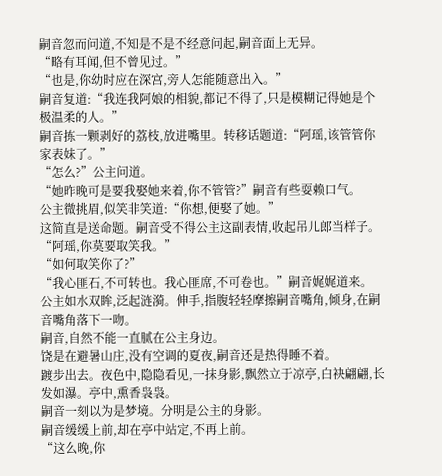嗣音忽而问道,不知是不是不经意问起,嗣音面上无异。
“略有耳闻,但不曾见过。”
“也是,你幼时应在深宫,旁人怎能随意出入。”
嗣音复道:“我连我阿娘的相貌,都记不得了,只是模糊记得她是个极温柔的人。”
嗣音拣一颗剥好的荔枝,放进嘴里。转移话题道:“阿瑶,该管管你家表妹了。”
“怎么?”公主问道。
“她昨晚可是要我娶她来着,你不管管?”嗣音有些耍赖口气。
公主微挑眉,似笑非笑道:“你想,便娶了她。”
这简直是送命题。嗣音受不得公主这副表情,收起吊儿郎当样子。
“阿瑶,你莫要取笑我。”
“如何取笑你了?”
“我心匪石,不可转也。我心匪席,不可卷也。”嗣音娓娓道来。
公主如水双眸,泛起涟漪。伸手,指腹轻轻摩擦嗣音嘴角,倾身,在嗣音嘴角落下一吻。
嗣音,自然不能一直腻在公主身边。
饶是在避暑山庄,没有空调的夏夜,嗣音还是热得睡不着。
踱步出去。夜色中,隐隐看见,一抹身影,飘然立于凉亭,白袂翩翩,长发如瀑。亭中,熏香袅袅。
嗣音一刻以为是梦境。分明是公主的身影。
嗣音缓缓上前,却在亭中站定,不再上前。
“这么晚,你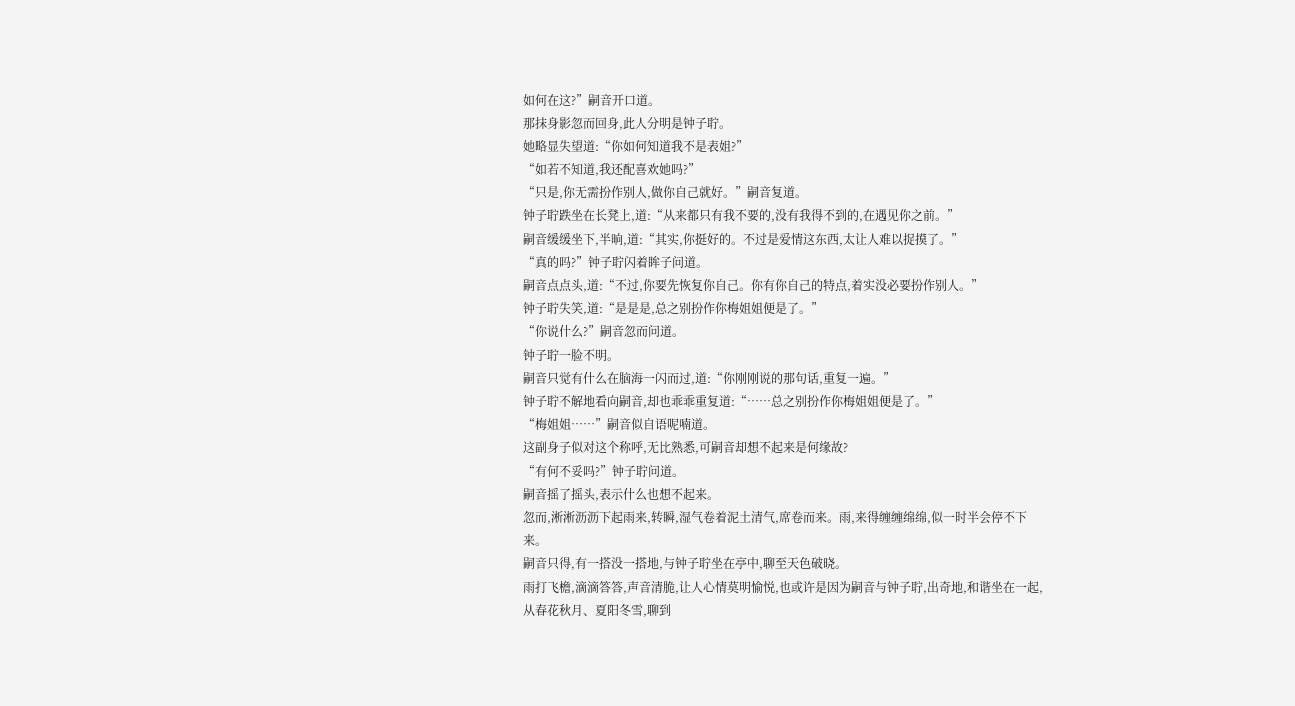如何在这?”嗣音开口道。
那抹身影忽而回身,此人分明是钟子聍。
她略显失望道:“你如何知道我不是表姐?”
“如若不知道,我还配喜欢她吗?”
“只是,你无需扮作别人,做你自己就好。”嗣音复道。
钟子聍跌坐在长凳上,道:“从来都只有我不要的,没有我得不到的,在遇见你之前。”
嗣音缓缓坐下,半晌,道:“其实,你挺好的。不过是爱情这东西,太让人难以捉摸了。”
“真的吗?”钟子聍闪着眸子问道。
嗣音点点头,道:“不过,你要先恢复你自己。你有你自己的特点,着实没必要扮作别人。”
钟子聍失笑,道:“是是是,总之别扮作你梅姐姐便是了。”
“你说什么?”嗣音忽而问道。
钟子聍一脸不明。
嗣音只觉有什么在脑海一闪而过,道:“你刚刚说的那句话,重复一遍。”
钟子聍不解地看向嗣音,却也乖乖重复道:“……总之别扮作你梅姐姐便是了。”
“梅姐姐……”嗣音似自语呢喃道。
这副身子似对这个称呼,无比熟悉,可嗣音却想不起来是何缘故?
“有何不妥吗?”钟子聍问道。
嗣音摇了摇头,表示什么也想不起来。
忽而,淅淅沥沥下起雨来,转瞬,湿气卷着泥土清气,席卷而来。雨,来得缠缠绵绵,似一时半会停不下来。
嗣音只得,有一搭没一搭地,与钟子聍坐在亭中,聊至天色破晓。
雨打飞檐,滴滴答答,声音清脆,让人心情莫明愉悦,也或许是因为嗣音与钟子聍,出奇地,和谐坐在一起,从春花秋月、夏阳冬雪,聊到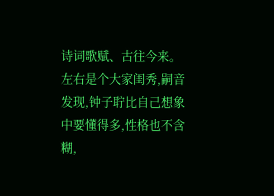诗词歌赋、古往今来。
左右是个大家闺秀,嗣音发现,钟子聍比自己想象中要懂得多,性格也不含糊,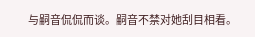与嗣音侃侃而谈。嗣音不禁对她刮目相看。